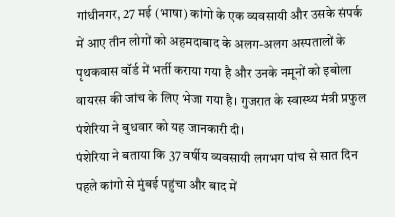गांधीनगर, 27 मई (भाषा) कांगो के एक व्यवसायी और उसके संपर्क में आए तीन लोगों को अहमदाबाद के अलग-अलग अस्पतालों के पृथकवास वॉर्ड में भर्ती कराया गया है और उनके नमूनों को इबोला वायरस की जांच के लिए भेजा गया है। गुजरात के स्वास्थ्य मंत्री प्रफुल पंशेरिया ने बुधवार को यह जानकारी दी।
पंशेरिया ने बताया कि 37 वर्षीय व्यवसायी लगभग पांच से सात दिन पहले कांगो से मुंबई पहुंचा और बाद में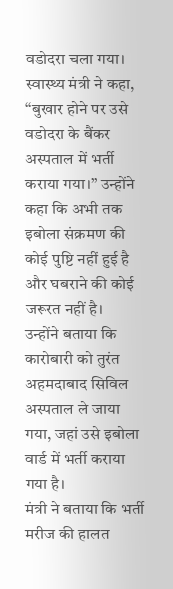वडोदरा चला गया।
स्वास्थ्य मंत्री ने कहा, ‘‘बुखार होने पर उसे वडोदरा के बैंकर अस्पताल में भर्ती कराया गया।’’ उन्होंने कहा कि अभी तक इबोला संक्रमण की कोई पुष्टि नहीं हुई है और घबराने की कोई जरूरत नहीं है।
उन्होंने बताया कि कारोबारी को तुरंत अहमदाबाद सिविल अस्पताल ले जाया गया, जहां उसे इबोला वार्ड में भर्ती कराया गया है।
मंत्री ने बताया कि भर्ती मरीज की हालत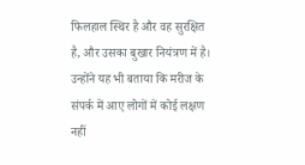फिलहाल स्थिर है और वह सुरक्षित है, और उसका बुखार नियंत्रण में है।
उन्होंने यह भी बताया कि मरीज के संपर्क में आए लोगों में कोई लक्षण नहीं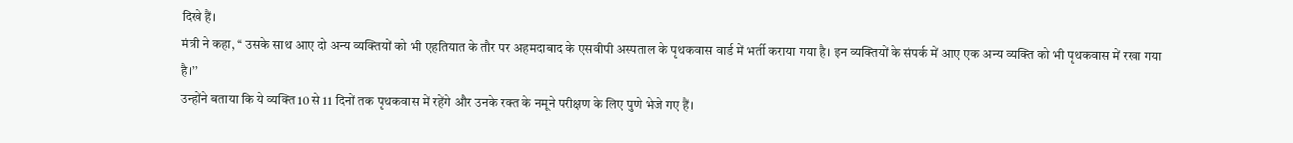दिखे हैं।
मंत्री ने कहा, ‘‘ उसके साथ आए दो अन्य व्यक्तियों को भी एहतियात के तौर पर अहमदाबाद के एसवीपी अस्पताल के पृथकवास वार्ड में भर्ती कराया गया है। इन व्यक्तियों के संपर्क में आए एक अन्य व्यक्ति को भी पृथकवास में रखा गया है।’’
उन्होंने बताया कि ये व्यक्ति 10 से 11 दिनों तक पृथकवास में रहेंगे और उनके रक्त के नमूने परीक्षण के लिए पुणे भेजे गए हैं।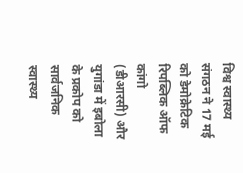विश्व स्वास्थ्य संगठन ने 17 मई को डेमोक्रेटिक रिपब्लिक ऑफ कांगो (डीआरसी) और युगांडा में इबोला के प्रकोप को सार्वजनिक स्वास्थ्य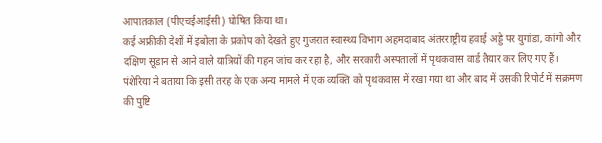आपातकाल (पीएचईआईसी) घोषित किया था।
कई अफ्रीकी देशों में इबोला के प्रकोप को देखते हुए गुजरात स्वास्थ्य विभाग अहमदाबाद अंतरराष्ट्रीय हवाई अड्डे पर युगांडा, कांगो और दक्षिण सूडान से आने वाले यात्रियों की गहन जांच कर रहा है, और सरकारी अस्पतालों में पृथकवास वार्ड तैयार कर लिए गए हैं।
पंशेरिया ने बताया कि इसी तरह के एक अन्य मामले में एक व्यक्ति को पृथकवास में रखा गया था और बाद में उसकी रिपोर्ट में सक्रमण की पुष्टि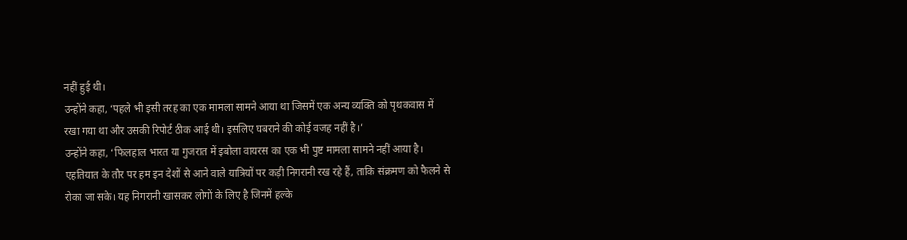नहीं हुई थी।
उन्होंने कहा, ‘पहले भी इसी तरह का एक मामला सामने आया था जिसमें एक अन्य व्यक्ति को पृथकवास में रखा गया था और उसकी रिपोर्ट ठीक आई थी। इसलिए घबराने की कोई वजह नहीं है।’
उन्होंने कहा, ‘फिलहाल भारत या गुजरात में इबोला वायरस का एक भी पुष्ट मामला सामने नहीं आया है। एहतियात के तौर पर हम इन देशों से आने वाले यात्रियों पर कड़ी निगरानी रख रहे हैं, ताकि संक्रमण को फैलने से रोका जा सके। यह निगरानी खासकर लोगों के लिए है जिनमें हल्के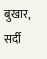बुखार, सर्दी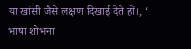या खांसी जैसे लक्षण दिखाई देते हों।, ‘
भाषा शोभना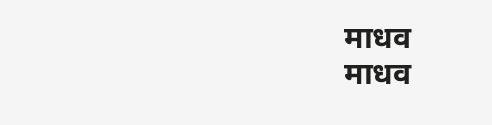माधव
माधव